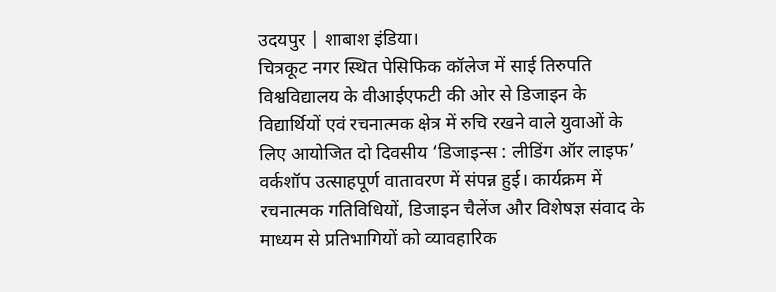उदयपुर | शाबाश इंडिया।
चित्रकूट नगर स्थित पेसिफिक कॉलेज में साई तिरुपति विश्वविद्यालय के वीआईएफटी की ओर से डिजाइन के विद्यार्थियों एवं रचनात्मक क्षेत्र में रुचि रखने वाले युवाओं के लिए आयोजित दो दिवसीय ‘डिजाइन्स : लीडिंग ऑर लाइफ’ वर्कशॉप उत्साहपूर्ण वातावरण में संपन्न हुई। कार्यक्रम में रचनात्मक गतिविधियों, डिजाइन चैलेंज और विशेषज्ञ संवाद के माध्यम से प्रतिभागियों को व्यावहारिक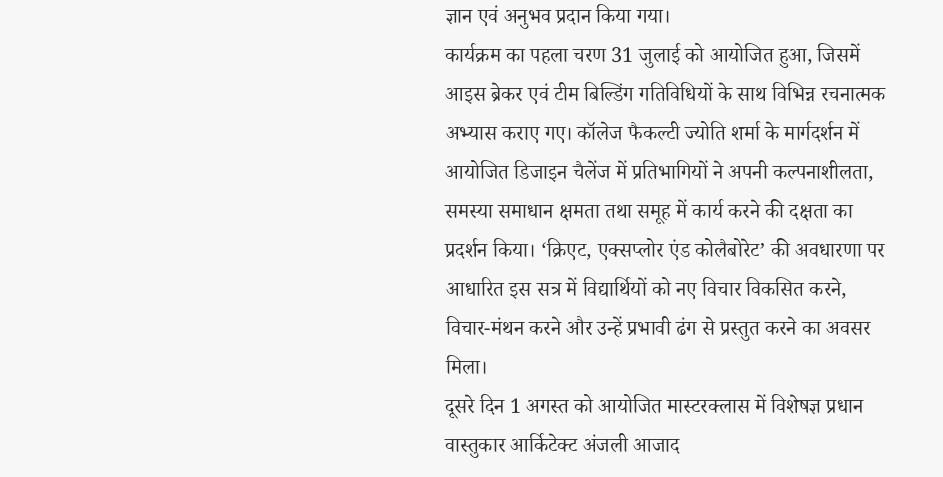ज्ञान एवं अनुभव प्रदान किया गया।
कार्यक्रम का पहला चरण 31 जुलाई को आयोजित हुआ, जिसमें आइस ब्रेकर एवं टीम बिल्डिंग गतिविधियों के साथ विभिन्न रचनात्मक अभ्यास कराए गए। कॉलेज फैकल्टी ज्योति शर्मा के मार्गदर्शन में आयोजित डिजाइन चैलेंज में प्रतिभागियों ने अपनी कल्पनाशीलता, समस्या समाधान क्षमता तथा समूह में कार्य करने की दक्षता का प्रदर्शन किया। ‘क्रिएट, एक्सप्लोर एंड कोलैबोरेट’ की अवधारणा पर आधारित इस सत्र में विद्यार्थियों को नए विचार विकसित करने, विचार-मंथन करने और उन्हें प्रभावी ढंग से प्रस्तुत करने का अवसर मिला।
दूसरे दिन 1 अगस्त को आयोजित मास्टरक्लास में विशेषज्ञ प्रधान वास्तुकार आर्किटेक्ट अंजली आजाद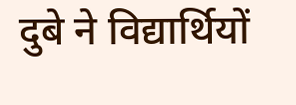दुबे ने विद्यार्थियों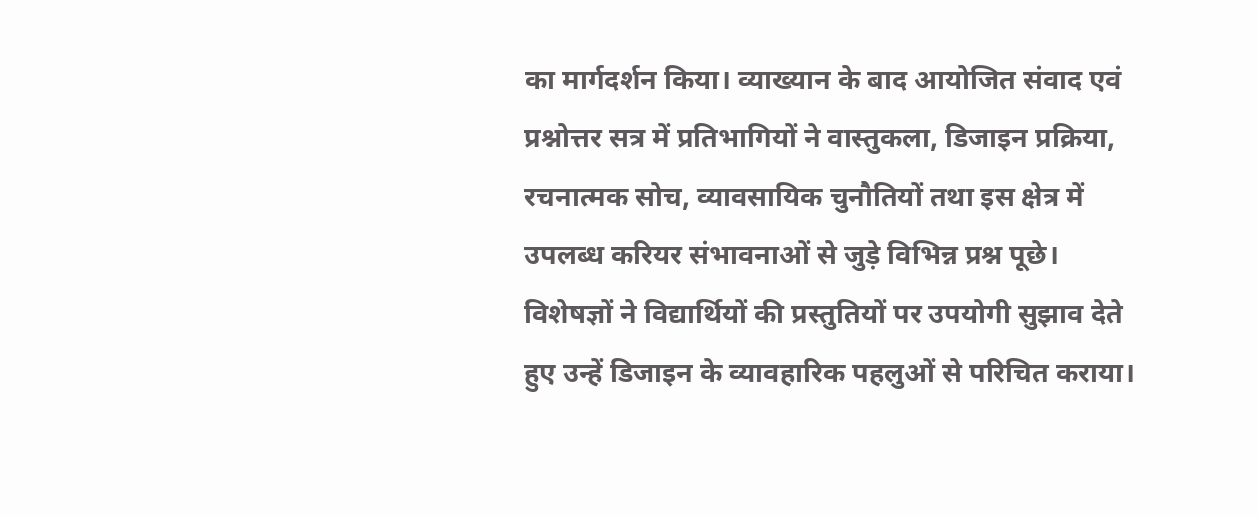का मार्गदर्शन किया। व्याख्यान के बाद आयोजित संवाद एवं प्रश्नोत्तर सत्र में प्रतिभागियों ने वास्तुकला, डिजाइन प्रक्रिया, रचनात्मक सोच, व्यावसायिक चुनौतियों तथा इस क्षेत्र में उपलब्ध करियर संभावनाओं से जुड़े विभिन्न प्रश्न पूछे। विशेषज्ञों ने विद्यार्थियों की प्रस्तुतियों पर उपयोगी सुझाव देते हुए उन्हें डिजाइन के व्यावहारिक पहलुओं से परिचित कराया।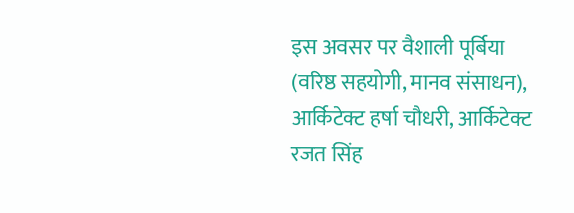इस अवसर पर वैशाली पूर्बिया (वरिष्ठ सहयोगी, मानव संसाधन), आर्किटेक्ट हर्षा चौधरी, आर्किटेक्ट रजत सिंह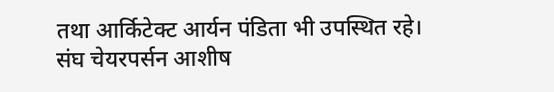तथा आर्किटेक्ट आर्यन पंडिता भी उपस्थित रहे।
संघ चेयरपर्सन आशीष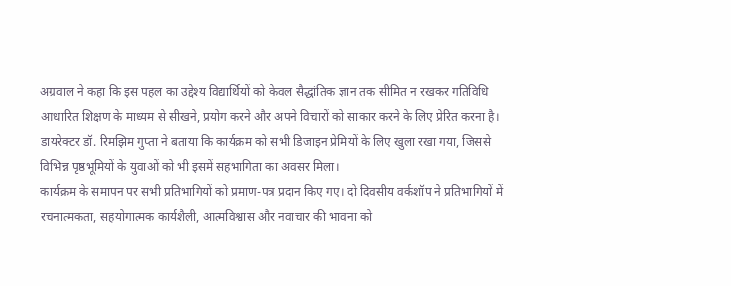अग्रवाल ने कहा कि इस पहल का उद्देश्य विद्यार्थियों को केवल सैद्धांतिक ज्ञान तक सीमित न रखकर गतिविधि आधारित शिक्षण के माध्यम से सीखने, प्रयोग करने और अपने विचारों को साकार करने के लिए प्रेरित करना है।
डायरेक्टर डॉ. रिमझिम गुप्ता ने बताया कि कार्यक्रम को सभी डिजाइन प्रेमियों के लिए खुला रखा गया, जिससे विभिन्न पृष्ठभूमियों के युवाओं को भी इसमें सहभागिता का अवसर मिला।
कार्यक्रम के समापन पर सभी प्रतिभागियों को प्रमाण-पत्र प्रदान किए गए। दो दिवसीय वर्कशॉप ने प्रतिभागियों में रचनात्मकता, सहयोगात्मक कार्यशैली, आत्मविश्वास और नवाचार की भावना को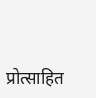प्रोत्साहित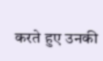करते हुए उनकी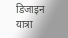डिजाइन यात्रा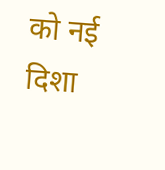को नई दिशा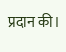प्रदान की।